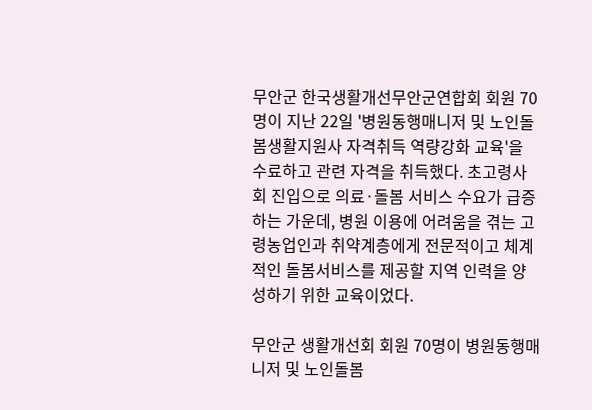무안군 한국생활개선무안군연합회 회원 70명이 지난 22일 '병원동행매니저 및 노인돌봄생활지원사 자격취득 역량강화 교육'을 수료하고 관련 자격을 취득했다. 초고령사회 진입으로 의료·돌봄 서비스 수요가 급증하는 가운데, 병원 이용에 어려움을 겪는 고령농업인과 취약계층에게 전문적이고 체계적인 돌봄서비스를 제공할 지역 인력을 양성하기 위한 교육이었다.

무안군 생활개선회 회원 70명이 병원동행매니저 및 노인돌봄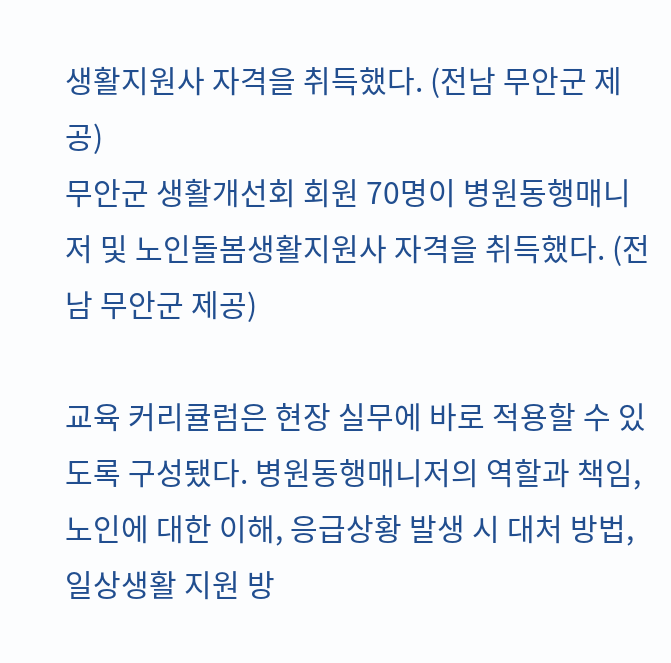생활지원사 자격을 취득했다. (전남 무안군 제공)
무안군 생활개선회 회원 70명이 병원동행매니저 및 노인돌봄생활지원사 자격을 취득했다. (전남 무안군 제공)

교육 커리큘럼은 현장 실무에 바로 적용할 수 있도록 구성됐다. 병원동행매니저의 역할과 책임, 노인에 대한 이해, 응급상황 발생 시 대처 방법, 일상생활 지원 방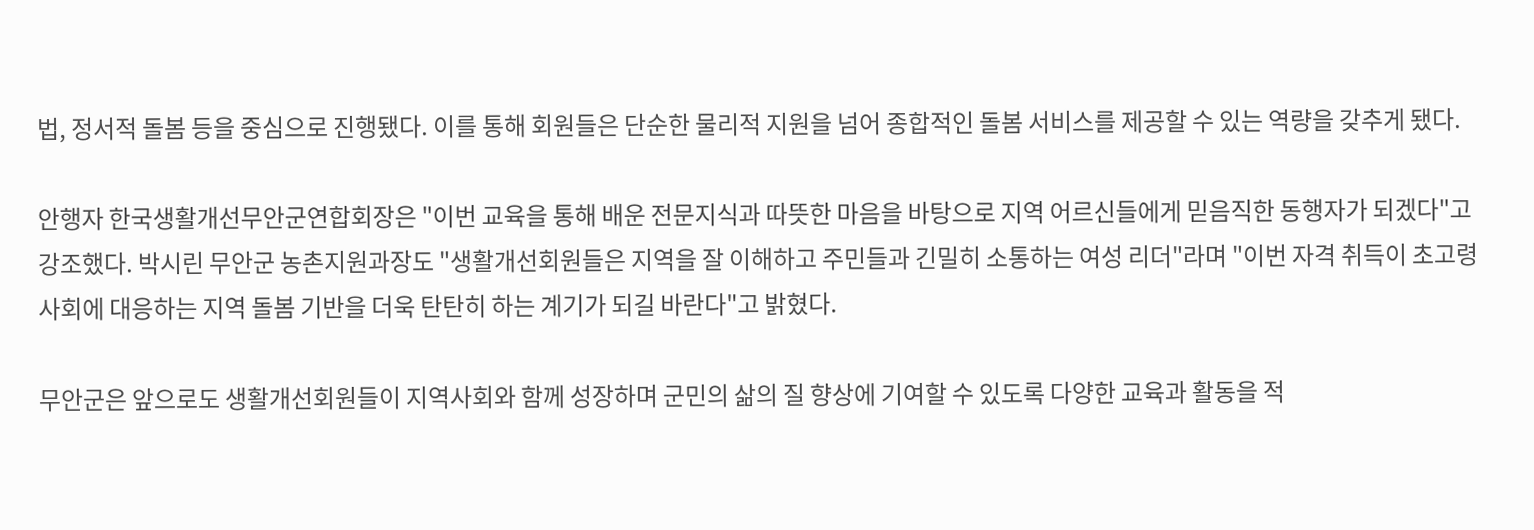법, 정서적 돌봄 등을 중심으로 진행됐다. 이를 통해 회원들은 단순한 물리적 지원을 넘어 종합적인 돌봄 서비스를 제공할 수 있는 역량을 갖추게 됐다.

안행자 한국생활개선무안군연합회장은 "이번 교육을 통해 배운 전문지식과 따뜻한 마음을 바탕으로 지역 어르신들에게 믿음직한 동행자가 되겠다"고 강조했다. 박시린 무안군 농촌지원과장도 "생활개선회원들은 지역을 잘 이해하고 주민들과 긴밀히 소통하는 여성 리더"라며 "이번 자격 취득이 초고령사회에 대응하는 지역 돌봄 기반을 더욱 탄탄히 하는 계기가 되길 바란다"고 밝혔다.

무안군은 앞으로도 생활개선회원들이 지역사회와 함께 성장하며 군민의 삶의 질 향상에 기여할 수 있도록 다양한 교육과 활동을 적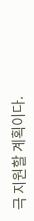극 지원할 계획이다.